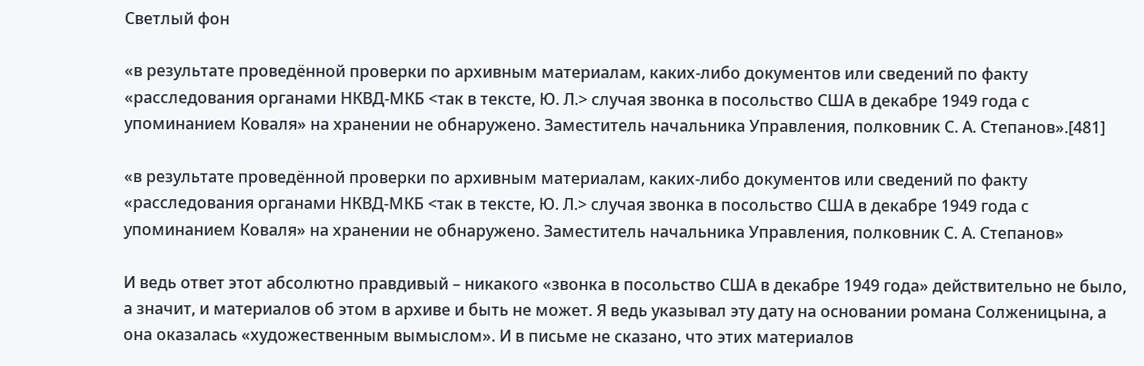Светлый фон

«в результате проведённой проверки по архивным материалам, каких-либо документов или сведений по факту «расследования органами НКВД-МКБ <так в тексте, Ю. Л.> случая звонка в посольство США в декабре 1949 года с упоминанием Коваля» на хранении не обнаружено. Заместитель начальника Управления, полковник С. А. Степанов».[481]

«в результате проведённой проверки по архивным материалам, каких-либо документов или сведений по факту «расследования органами НКВД-МКБ <так в тексте, Ю. Л.> случая звонка в посольство США в декабре 1949 года с упоминанием Коваля» на хранении не обнаружено. Заместитель начальника Управления, полковник С. А. Степанов»

И ведь ответ этот абсолютно правдивый – никакого «звонка в посольство США в декабре 1949 года» действительно не было, а значит, и материалов об этом в архиве и быть не может. Я ведь указывал эту дату на основании романа Солженицына, а она оказалась «художественным вымыслом». И в письме не сказано, что этих материалов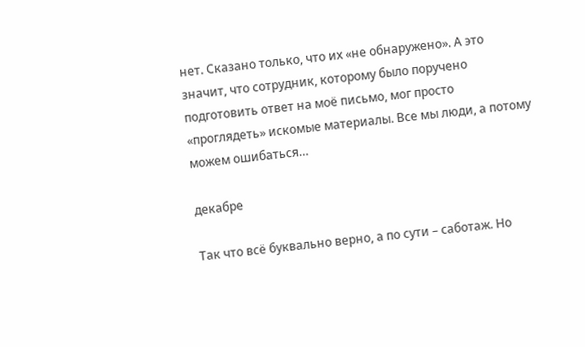нет. Сказано только, что их «не обнаружено». А это значит, что сотрудник, которому было поручено подготовить ответ на моё письмо, мог просто «проглядеть» искомые материалы. Все мы люди, а потому можем ошибаться…

декабре

Так что всё буквально верно, а по сути – саботаж. Но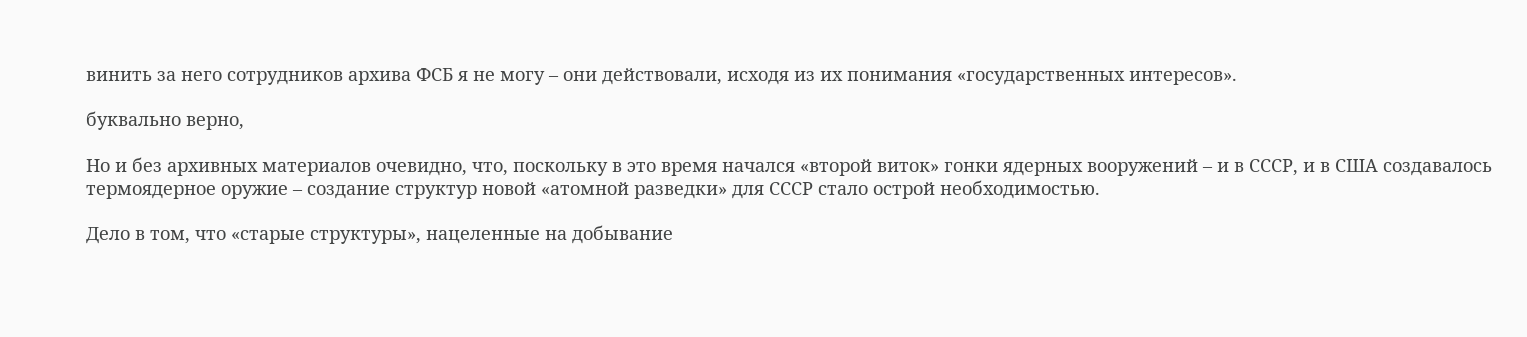винить за него сотрудников архива ФСБ я не могу – они действовали, исходя из их понимания «государственных интересов».

буквально верно,

Но и без архивных материалов очевидно, что, поскольку в это время начался «второй виток» гонки ядерных вооружений – и в СССР, и в США создавалось термоядерное оружие – создание структур новой «атомной разведки» для СССР стало острой необходимостью.

Дело в том, что «старые структуры», нацеленные на добывание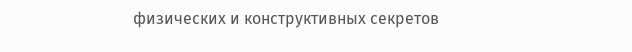физических и конструктивных секретов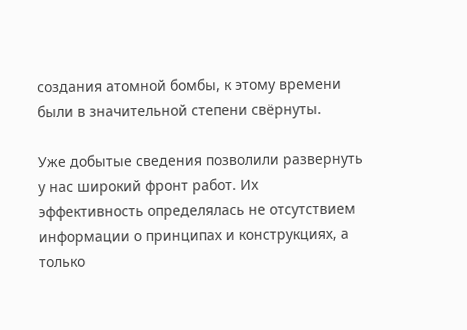создания атомной бомбы, к этому времени были в значительной степени свёрнуты.

Уже добытые сведения позволили развернуть у нас широкий фронт работ. Их эффективность определялась не отсутствием информации о принципах и конструкциях, а только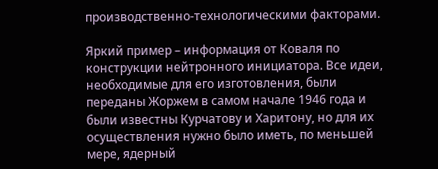производственно-технологическими факторами.

Яркий пример – информация от Коваля по конструкции нейтронного инициатора. Все идеи, необходимые для его изготовления, были переданы Жоржем в самом начале 1946 года и были известны Курчатову и Харитону, но для их осуществления нужно было иметь, по меньшей мере, ядерный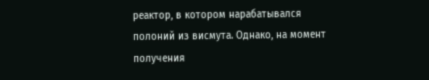реактор, в котором нарабатывался полоний из висмута. Однако, на момент получения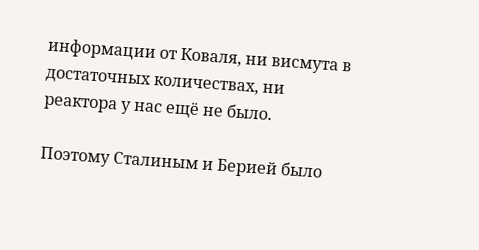информации от Коваля, ни висмута в достаточных количествах, ни реактора у нас ещё не было.

Поэтому Сталиным и Берией было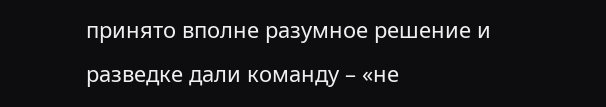принято вполне разумное решение и разведке дали команду – «не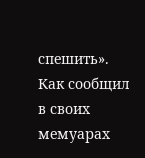спешить». Как сообщил в своих мемуарах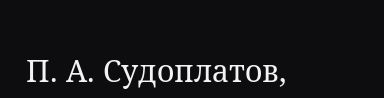П. А. Судоплатов,